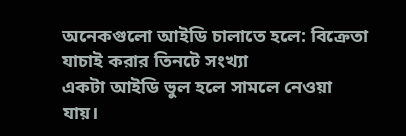অনেকগুলো আইডি চালাতে হলে: বিক্রেতা যাচাই করার তিনটে সংখ্যা
একটা আইডি ভুল হলে সামলে নেওয়া যায়।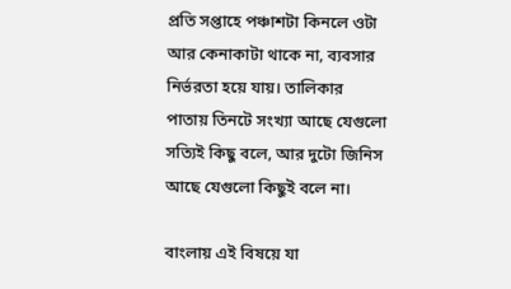প্রতি সপ্তাহে পঞ্চাশটা কিনলে ওটা আর কেনাকাটা থাকে না, ব্যবসার নির্ভরতা হয়ে যায়। তালিকার পাতায় তিনটে সংখ্যা আছে যেগুলো সত্যিই কিছু বলে, আর দুটো জিনিস আছে যেগুলো কিছুই বলে না।

বাংলায় এই বিষয়ে যা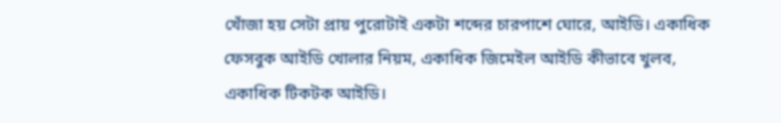খোঁজা হয় সেটা প্রায় পুরোটাই একটা শব্দের চারপাশে ঘোরে, আইডি। একাধিক ফেসবুক আইডি খোলার নিয়ম, একাধিক জিমেইল আইডি কীভাবে খুলব, একাধিক টিকটক আইডি।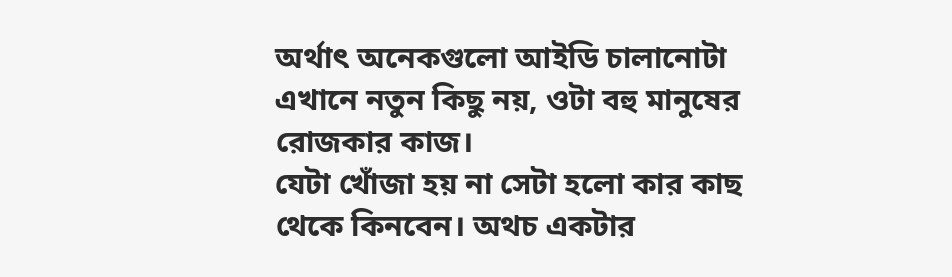অর্থাৎ অনেকগুলো আইডি চালানোটা এখানে নতুন কিছু নয়, ওটা বহু মানুষের রোজকার কাজ।
যেটা খোঁজা হয় না সেটা হলো কার কাছ থেকে কিনবেন। অথচ একটার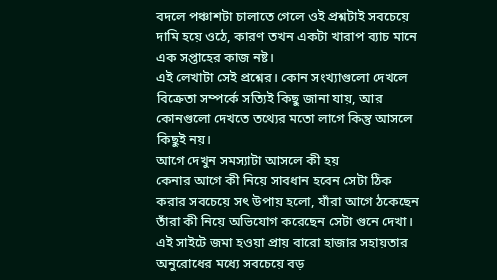বদলে পঞ্চাশটা চালাতে গেলে ওই প্রশ্নটাই সবচেয়ে দামি হয়ে ওঠে, কারণ তখন একটা খারাপ ব্যাচ মানে এক সপ্তাহের কাজ নষ্ট।
এই লেখাটা সেই প্রশ্নের। কোন সংখ্যাগুলো দেখলে বিক্রেতা সম্পর্কে সত্যিই কিছু জানা যায়, আর কোনগুলো দেখতে তথ্যের মতো লাগে কিন্তু আসলে কিছুই নয়।
আগে দেখুন সমস্যাটা আসলে কী হয়
কেনার আগে কী নিয়ে সাবধান হবেন সেটা ঠিক করার সবচেয়ে সৎ উপায় হলো, যাঁরা আগে ঠকেছেন তাঁরা কী নিয়ে অভিযোগ করেছেন সেটা গুনে দেখা।
এই সাইটে জমা হওয়া প্রায় বারো হাজার সহায়তার অনুরোধের মধ্যে সবচেয়ে বড়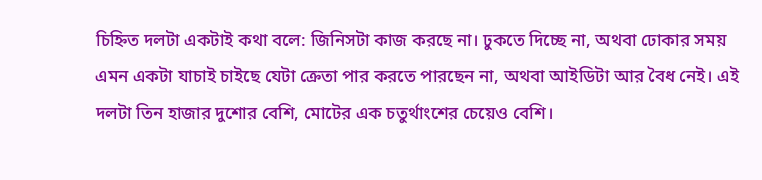চিহ্নিত দলটা একটাই কথা বলে: জিনিসটা কাজ করছে না। ঢুকতে দিচ্ছে না, অথবা ঢোকার সময় এমন একটা যাচাই চাইছে যেটা ক্রেতা পার করতে পারছেন না, অথবা আইডিটা আর বৈধ নেই। এই দলটা তিন হাজার দুশোর বেশি, মোটের এক চতুর্থাংশের চেয়েও বেশি।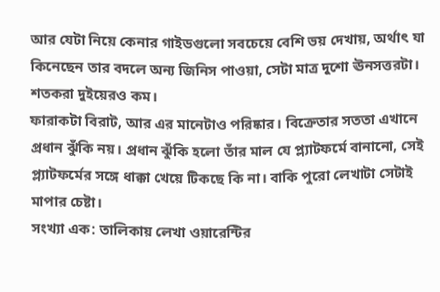আর যেটা নিয়ে কেনার গাইডগুলো সবচেয়ে বেশি ভয় দেখায়, অর্থাৎ যা কিনেছেন তার বদলে অন্য জিনিস পাওয়া, সেটা মাত্র দুশো ঊনসত্তরটা। শতকরা দুইয়েরও কম।
ফারাকটা বিরাট, আর এর মানেটাও পরিষ্কার। বিক্রেতার সততা এখানে প্রধান ঝুঁকি নয়। প্রধান ঝুঁকি হলো তাঁর মাল যে প্ল্যাটফর্মে বানানো, সেই প্ল্যাটফর্মের সঙ্গে ধাক্কা খেয়ে টিকছে কি না। বাকি পুরো লেখাটা সেটাই মাপার চেষ্টা।
সংখ্যা এক: তালিকায় লেখা ওয়ারেন্টির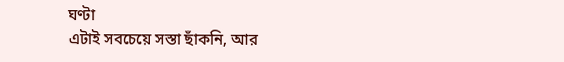ঘণ্টা
এটাই সবচেয়ে সস্তা ছাঁকনি, আর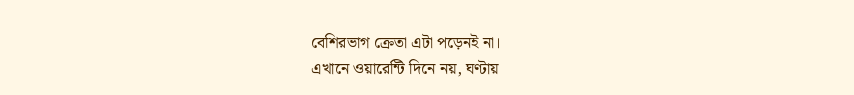বেশিরভাগ ক্রেতা এটা পড়েনই না।
এখানে ওয়ারেন্টি দিনে নয়, ঘণ্টায়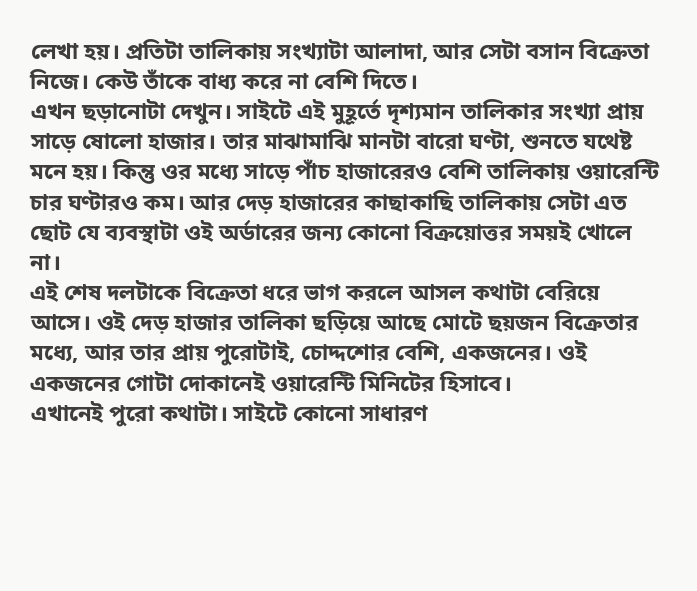লেখা হয়। প্রতিটা তালিকায় সংখ্যাটা আলাদা, আর সেটা বসান বিক্রেতা নিজে। কেউ তাঁকে বাধ্য করে না বেশি দিতে।
এখন ছড়ানোটা দেখুন। সাইটে এই মুহূর্তে দৃশ্যমান তালিকার সংখ্যা প্রায় সাড়ে ষোলো হাজার। তার মাঝামাঝি মানটা বারো ঘণ্টা, শুনতে যথেষ্ট মনে হয়। কিন্তু ওর মধ্যে সাড়ে পাঁচ হাজারেরও বেশি তালিকায় ওয়ারেন্টি চার ঘণ্টারও কম। আর দেড় হাজারের কাছাকাছি তালিকায় সেটা এত ছোট যে ব্যবস্থাটা ওই অর্ডারের জন্য কোনো বিক্রয়োত্তর সময়ই খোলে না।
এই শেষ দলটাকে বিক্রেতা ধরে ভাগ করলে আসল কথাটা বেরিয়ে আসে। ওই দেড় হাজার তালিকা ছড়িয়ে আছে মোটে ছয়জন বিক্রেতার মধ্যে, আর তার প্রায় পুরোটাই, চোদ্দশোর বেশি, একজনের। ওই একজনের গোটা দোকানেই ওয়ারেন্টি মিনিটের হিসাবে।
এখানেই পুরো কথাটা। সাইটে কোনো সাধারণ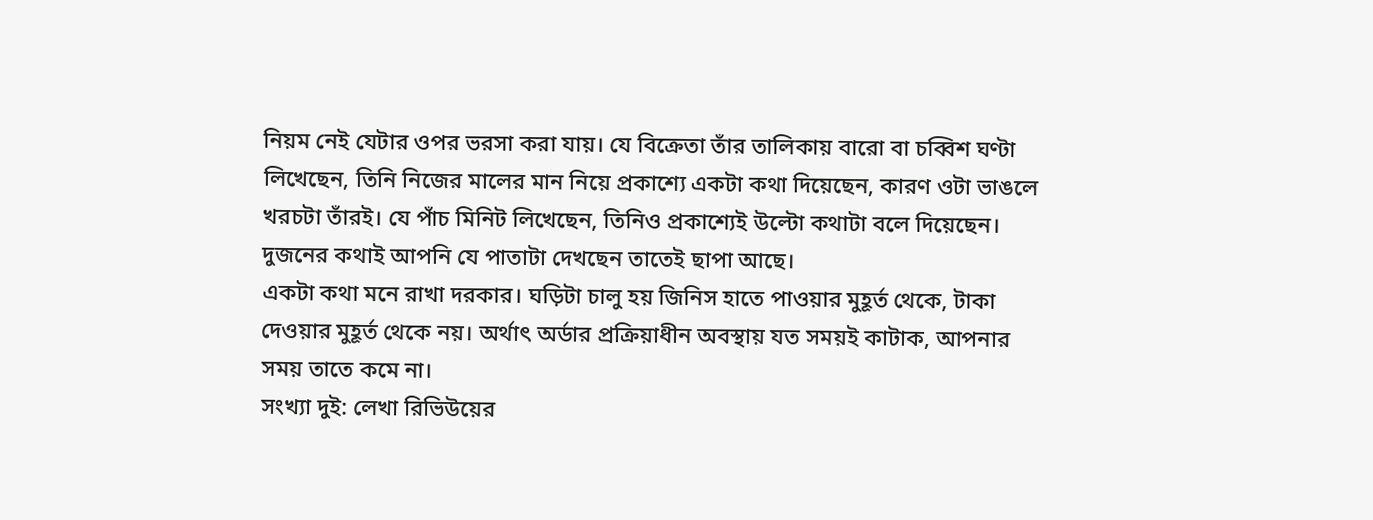নিয়ম নেই যেটার ওপর ভরসা করা যায়। যে বিক্রেতা তাঁর তালিকায় বারো বা চব্বিশ ঘণ্টা লিখেছেন, তিনি নিজের মালের মান নিয়ে প্রকাশ্যে একটা কথা দিয়েছেন, কারণ ওটা ভাঙলে খরচটা তাঁরই। যে পাঁচ মিনিট লিখেছেন, তিনিও প্রকাশ্যেই উল্টো কথাটা বলে দিয়েছেন। দুজনের কথাই আপনি যে পাতাটা দেখছেন তাতেই ছাপা আছে।
একটা কথা মনে রাখা দরকার। ঘড়িটা চালু হয় জিনিস হাতে পাওয়ার মুহূর্ত থেকে, টাকা দেওয়ার মুহূর্ত থেকে নয়। অর্থাৎ অর্ডার প্রক্রিয়াধীন অবস্থায় যত সময়ই কাটাক, আপনার সময় তাতে কমে না।
সংখ্যা দুই: লেখা রিভিউয়ের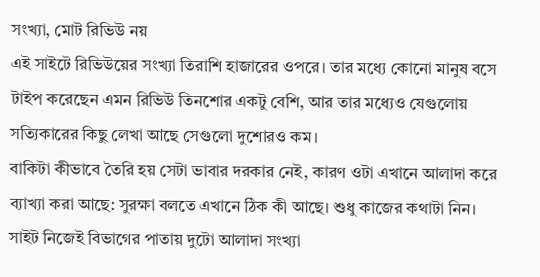সংখ্যা, মোট রিভিউ নয়
এই সাইটে রিভিউয়ের সংখ্যা তিরাশি হাজারের ওপরে। তার মধ্যে কোনো মানুষ বসে টাইপ করেছেন এমন রিভিউ তিনশোর একটু বেশি, আর তার মধ্যেও যেগুলোয় সত্যিকারের কিছু লেখা আছে সেগুলো দুশোরও কম।
বাকিটা কীভাবে তৈরি হয় সেটা ভাবার দরকার নেই, কারণ ওটা এখানে আলাদা করে ব্যাখ্যা করা আছে: সুরক্ষা বলতে এখানে ঠিক কী আছে। শুধু কাজের কথাটা নিন।
সাইট নিজেই বিভাগের পাতায় দুটো আলাদা সংখ্যা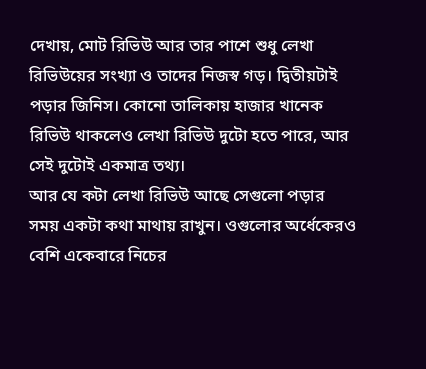দেখায়, মোট রিভিউ আর তার পাশে শুধু লেখা রিভিউয়ের সংখ্যা ও তাদের নিজস্ব গড়। দ্বিতীয়টাই পড়ার জিনিস। কোনো তালিকায় হাজার খানেক রিভিউ থাকলেও লেখা রিভিউ দুটো হতে পারে, আর সেই দুটোই একমাত্র তথ্য।
আর যে কটা লেখা রিভিউ আছে সেগুলো পড়ার সময় একটা কথা মাথায় রাখুন। ওগুলোর অর্ধেকেরও বেশি একেবারে নিচের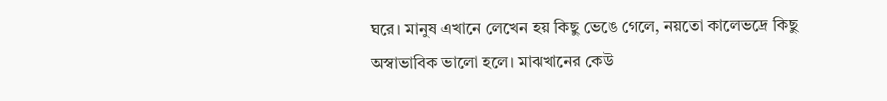ঘরে। মানুষ এখানে লেখেন হয় কিছু ভেঙে গেলে, নয়তো কালেভদ্রে কিছু অস্বাভাবিক ভালো হলে। মাঝখানের কেউ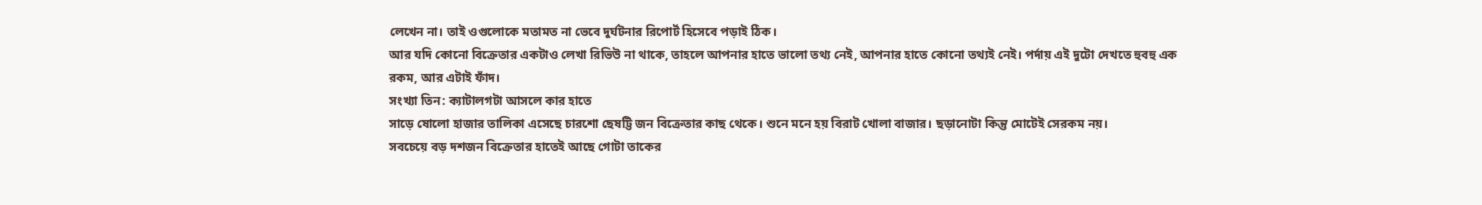লেখেন না। তাই ওগুলোকে মতামত না ভেবে দুর্ঘটনার রিপোর্ট হিসেবে পড়াই ঠিক।
আর যদি কোনো বিক্রেতার একটাও লেখা রিভিউ না থাকে, তাহলে আপনার হাতে ভালো তথ্য নেই, আপনার হাতে কোনো তথ্যই নেই। পর্দায় এই দুটো দেখতে হুবহু এক রকম, আর এটাই ফাঁদ।
সংখ্যা তিন: ক্যাটালগটা আসলে কার হাতে
সাড়ে ষোলো হাজার তালিকা এসেছে চারশো ছেষট্টি জন বিক্রেতার কাছ থেকে। শুনে মনে হয় বিরাট খোলা বাজার। ছড়ানোটা কিন্তু মোটেই সেরকম নয়।
সবচেয়ে বড় দশজন বিক্রেতার হাতেই আছে গোটা তাকের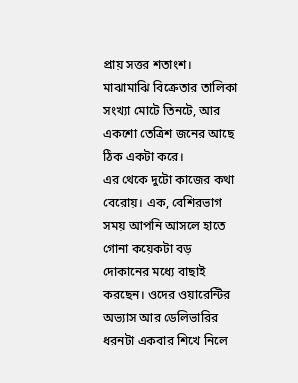প্রায় সত্তর শতাংশ। মাঝামাঝি বিক্রেতার তালিকা সংখ্যা মোটে তিনটে, আর একশো তেত্রিশ জনের আছে ঠিক একটা করে।
এর থেকে দুটো কাজের কথা বেরোয়। এক, বেশিরভাগ সময় আপনি আসলে হাতে গোনা কয়েকটা বড় দোকানের মধ্যে বাছাই করছেন। ওদের ওয়ারেন্টির অভ্যাস আর ডেলিভারির ধরনটা একবার শিখে নিলে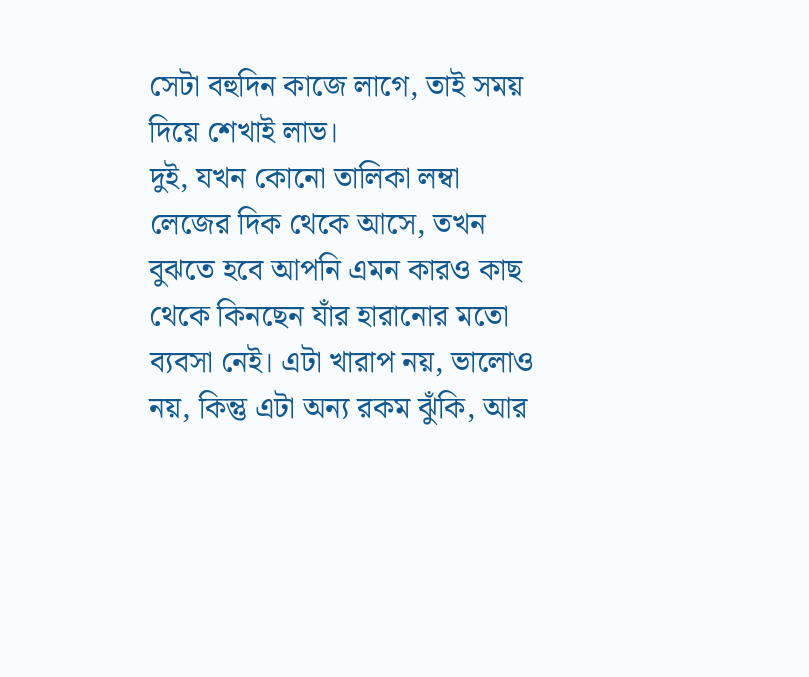সেটা বহুদিন কাজে লাগে, তাই সময় দিয়ে শেখাই লাভ।
দুই, যখন কোনো তালিকা লম্বা লেজের দিক থেকে আসে, তখন বুঝতে হবে আপনি এমন কারও কাছ থেকে কিনছেন যাঁর হারানোর মতো ব্যবসা নেই। এটা খারাপ নয়, ভালোও নয়, কিন্তু এটা অন্য রকম ঝুঁকি, আর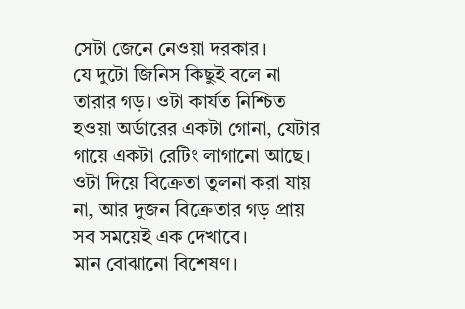সেটা জেনে নেওয়া দরকার।
যে দুটো জিনিস কিছুই বলে না
তারার গড়। ওটা কার্যত নিশ্চিত হওয়া অর্ডারের একটা গোনা, যেটার গায়ে একটা রেটিং লাগানো আছে। ওটা দিয়ে বিক্রেতা তুলনা করা যায় না, আর দুজন বিক্রেতার গড় প্রায় সব সময়েই এক দেখাবে।
মান বোঝানো বিশেষণ।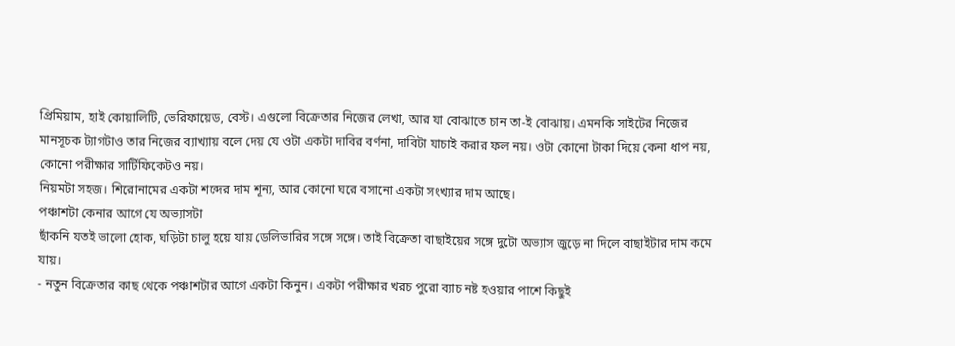প্রিমিয়াম, হাই কোয়ালিটি, ভেরিফায়েড, বেস্ট। এগুলো বিক্রেতার নিজের লেখা, আর যা বোঝাতে চান তা-ই বোঝায়। এমনকি সাইটের নিজের মানসূচক ট্যাগটাও তার নিজের ব্যাখ্যায় বলে দেয় যে ওটা একটা দাবির বর্ণনা, দাবিটা যাচাই করার ফল নয়। ওটা কোনো টাকা দিয়ে কেনা ধাপ নয়, কোনো পরীক্ষার সার্টিফিকেটও নয়।
নিয়মটা সহজ। শিরোনামের একটা শব্দের দাম শূন্য, আর কোনো ঘরে বসানো একটা সংখ্যার দাম আছে।
পঞ্চাশটা কেনার আগে যে অভ্যাসটা
ছাঁকনি যতই ভালো হোক, ঘড়িটা চালু হয়ে যায় ডেলিভারির সঙ্গে সঙ্গে। তাই বিক্রেতা বাছাইয়ের সঙ্গে দুটো অভ্যাস জুড়ে না দিলে বাছাইটার দাম কমে যায়।
- নতুন বিক্রেতার কাছ থেকে পঞ্চাশটার আগে একটা কিনুন। একটা পরীক্ষার খরচ পুরো ব্যাচ নষ্ট হওয়ার পাশে কিছুই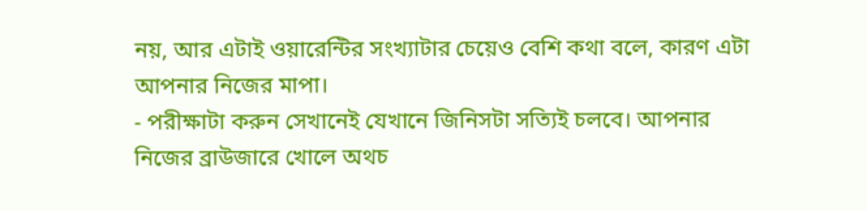নয়, আর এটাই ওয়ারেন্টির সংখ্যাটার চেয়েও বেশি কথা বলে, কারণ এটা আপনার নিজের মাপা।
- পরীক্ষাটা করুন সেখানেই যেখানে জিনিসটা সত্যিই চলবে। আপনার নিজের ব্রাউজারে খোলে অথচ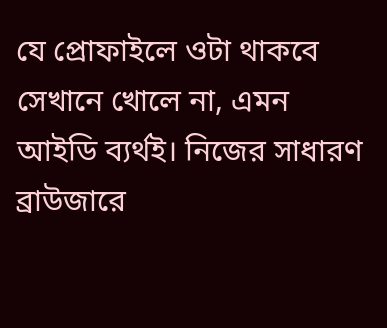যে প্রোফাইলে ওটা থাকবে সেখানে খোলে না, এমন আইডি ব্যর্থই। নিজের সাধারণ ব্রাউজারে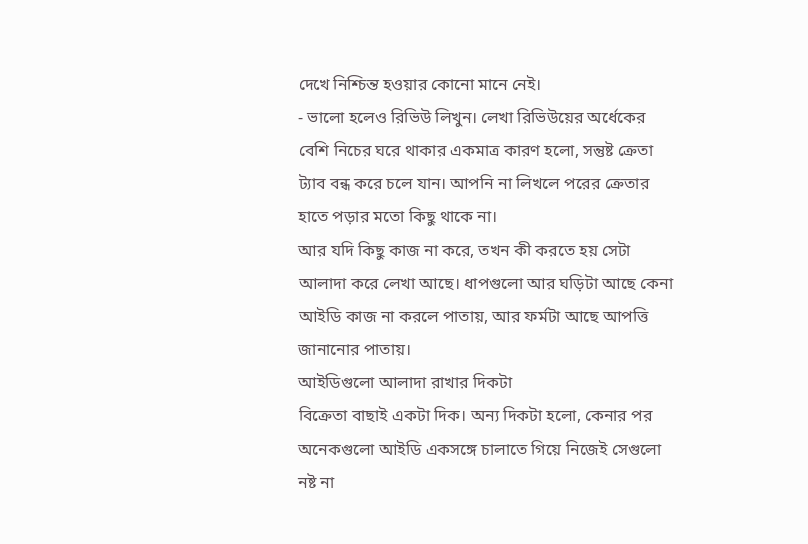দেখে নিশ্চিন্ত হওয়ার কোনো মানে নেই।
- ভালো হলেও রিভিউ লিখুন। লেখা রিভিউয়ের অর্ধেকের বেশি নিচের ঘরে থাকার একমাত্র কারণ হলো, সন্তুষ্ট ক্রেতা ট্যাব বন্ধ করে চলে যান। আপনি না লিখলে পরের ক্রেতার হাতে পড়ার মতো কিছু থাকে না।
আর যদি কিছু কাজ না করে, তখন কী করতে হয় সেটা আলাদা করে লেখা আছে। ধাপগুলো আর ঘড়িটা আছে কেনা আইডি কাজ না করলে পাতায়, আর ফর্মটা আছে আপত্তি জানানোর পাতায়।
আইডিগুলো আলাদা রাখার দিকটা
বিক্রেতা বাছাই একটা দিক। অন্য দিকটা হলো, কেনার পর অনেকগুলো আইডি একসঙ্গে চালাতে গিয়ে নিজেই সেগুলো নষ্ট না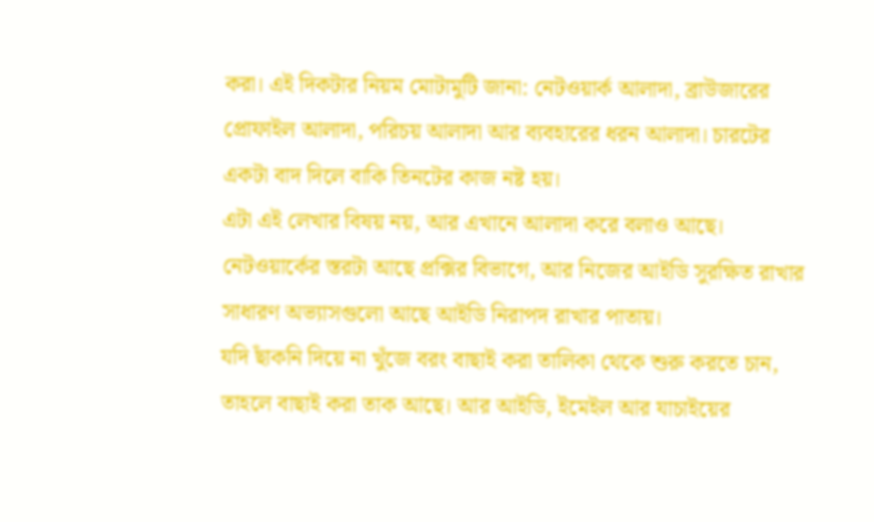করা। এই দিকটার নিয়ম মোটামুটি জানা: নেটওয়ার্ক আলাদা, ব্রাউজারের প্রোফাইল আলাদা, পরিচয় আলাদা আর ব্যবহারের ধরন আলাদা। চারটের একটা বাদ দিলে বাকি তিনটের কাজ নষ্ট হয়।
এটা এই লেখার বিষয় নয়, আর এখানে আলাদা করে বলাও আছে। নেটওয়ার্কের স্তরটা আছে প্রক্সির বিভাগে, আর নিজের আইডি সুরক্ষিত রাখার সাধারণ অভ্যাসগুলো আছে আইডি নিরাপদ রাখার পাতায়।
যদি ছাঁকনি দিয়ে না খুঁজে বরং বাছাই করা তালিকা থেকে শুরু করতে চান, তাহলে বাছাই করা তাক আছে। আর আইডি, ইমেইল আর যাচাইয়ের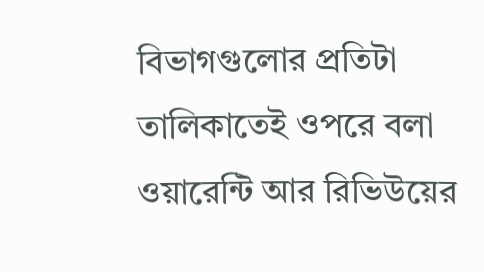বিভাগগুলোর প্রতিটা তালিকাতেই ওপরে বলা ওয়ারেন্টি আর রিভিউয়ের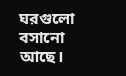ঘরগুলো বসানো আছে।